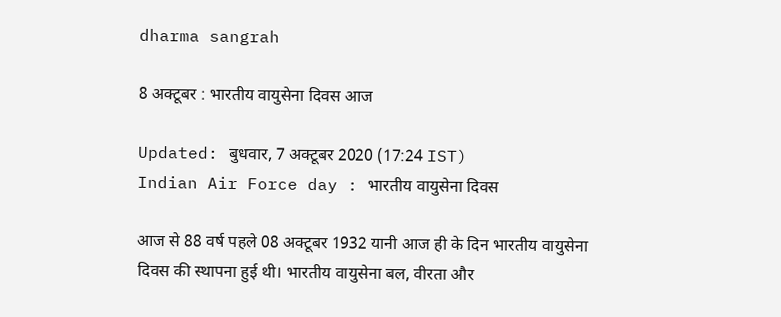dharma sangrah

8 अक्टूबर : भारतीय वायुसेना दिवस आज

Updated: बुधवार, 7 अक्टूबर 2020 (17:24 IST)
Indian Air Force day : भारतीय वायुसेना दिवस

आज से 88 वर्ष पहले 08 अक्टूबर 1932 यानी आज ही के दिन भारतीय वायुसेना दिवस की स्थापना हुई थी। भारतीय वायुसेना बल, वीरता और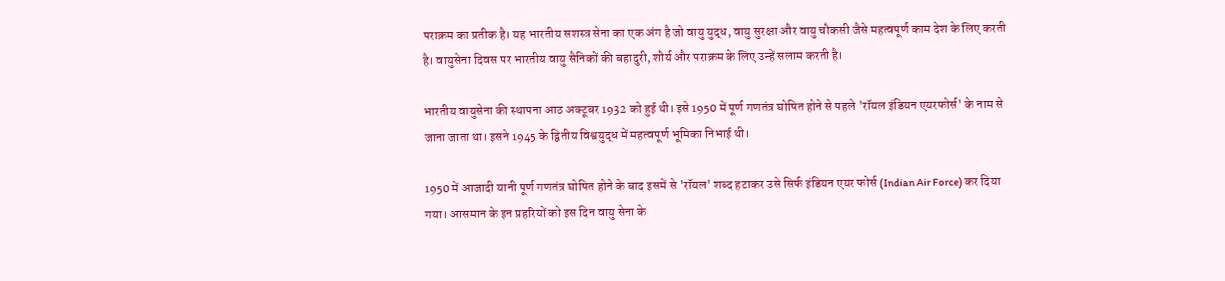पराक्रम का प्रतीक है। यह भारतीय सशस्त्र सेना का एक अंग है जो वायु युद्ध, वायु सुरक्षा और वायु चौकसी जैसे महत्वपूर्ण काम देश के लिए करती है। वायुसेना दिवस पर भारतीय वायु सैनिकों की बहादुरी, शौर्य और पराक्रम के लिए उन्हें सलाम करती है।

भारतीय वायुसेना की स्थापना आठ अक्टूबर 1932 को हुई थी। इसे 1950 में पूर्ण गणतंत्र घोषित होने से पहले 'रॉयल इंडियन एयरफोर्स' के नाम से जाना जाता था। इसने 1945 के द्वितीय विश्वयुद्ध में महत्वपूर्ण भूमिका निभाई थी।

1950 में आजादी यानी पूर्ण गणतंत्र घोषित होने के बाद इसमें से 'रॉयल' शब्द हटाकर उसे सिर्फ इंडियन एयर फोर्स (Indian Air Force) कर दिया गया। आसमान के इन प्रहरियों को इस दिन वायु सेना के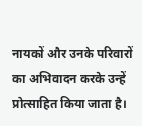नायकों और उनके परिवारों का अभिवादन करके उन्हें प्रोत्साहित किया जाता है।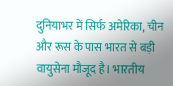दुनियाभर में सिर्फ अमेरिका, चीन और रूस के पास भारत से बड़ी वायुसेना मौजूद है। भारतीय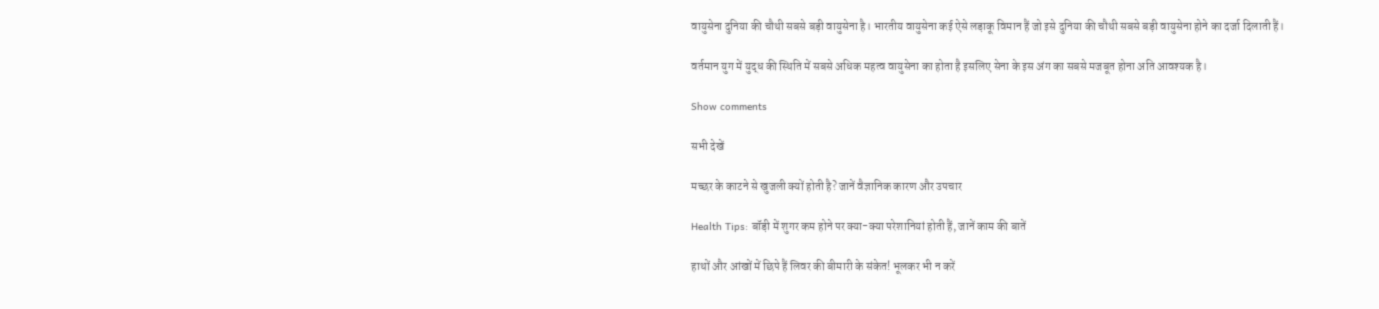वायुसेना दुनिया की चौथी सबसे बड़ी वायुसेना है। भारतीय वायुसेना कई ऐसे लड़ाकू विमान हैं जो इसे दुनिया की चौथी सबसे बड़ी वायुसेना होने का दर्जा दिलाती हैं।

वर्तमान युग में युद्ध की स्थिति में सबसे अधिक महत्व वायुसेना का होता है इसलिए सेना के इस अंग का सबसे मजबूत होना अति आवश्यक है।

Show comments

सभी देखें

मच्छर के काटने से खुजली क्यों होती है? जानें वैज्ञानिक कारण और उपचार

Health Tips: बॉड़ी में शुगर कम होने पर क्या-क्या परेशानियां होती हैं, जानें काम की बातें

हाथों और आंखों में छिपे हैं लिवर की बीमारी के संकेत! भूलकर भी न करें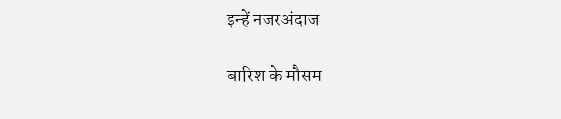इन्हें नजरअंदाज

बारिश के मौसम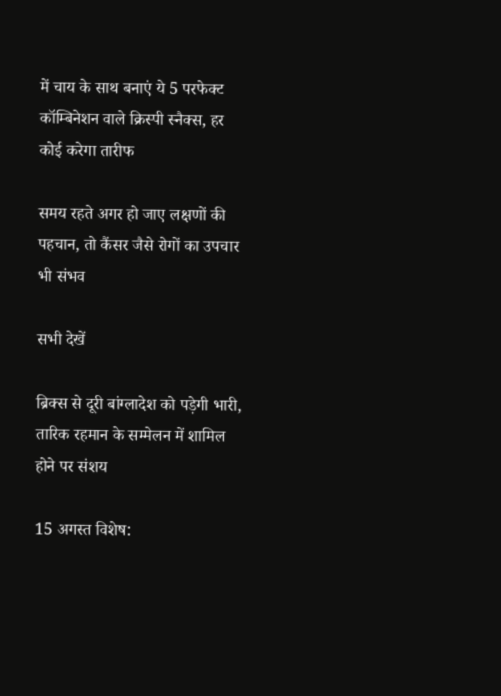में चाय के साथ बनाएं ये 5 परफेक्ट कॉम्बिनेशन वाले क्रिस्पी स्नैक्स, हर कोई करेगा तारीफ

समय रहते अगर हो जाए लक्षणों की पहचान, तो कैंसर जैसे रोगों का उपचार भी संभव

सभी देखें

ब्रिक्स से दूरी बांग्लादेश को पड़ेगी भारी, तारिक रहमान के सम्मेलन में शामिल होने पर संशय

15 अगस्त विशेष: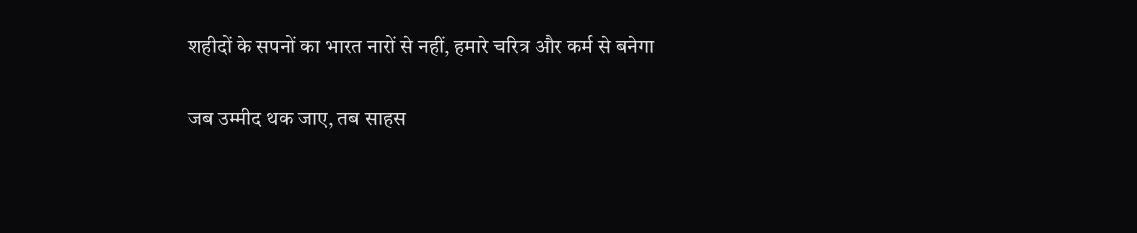शहीदों के सपनों का भारत नारों से नहीं, हमारे चरित्र और कर्म से बनेगा

जब उम्मीद थक जाए, तब साहस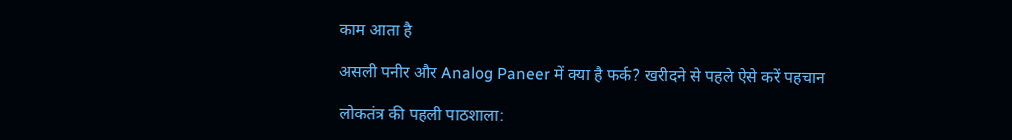काम आता है

असली पनीर और Analog Paneer में क्या है फर्क? खरीदने से पहले ऐसे करें पहचान

लोकतंत्र की पहली पाठशाला: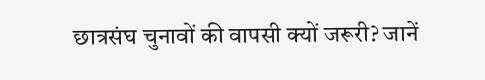छात्रसंघ चुनावों की वापसी क्यों जरूरी? जानें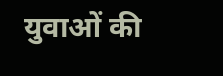युवाओं की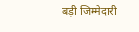बड़ी जिम्मेदारी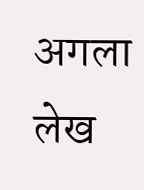अगला लेख